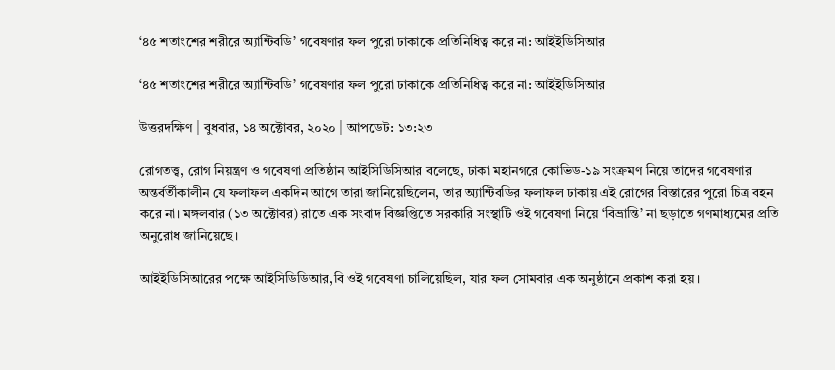‘৪৫ শতাংশের শরীরে অ্যান্টিবডি’ গবেষণার ফল পুরো ঢাকাকে প্রতিনিধিত্ব করে না: আইইডিসিআর

‘৪৫ শতাংশের শরীরে অ্যান্টিবডি’ গবেষণার ফল পুরো ঢাকাকে প্রতিনিধিত্ব করে না: আইইডিসিআর

উত্তরদক্ষিণ | বুধবার, ১৪ অক্টোবর, ২০২০ | আপডেট: ১৩:২৩

রোগতত্ত্ব, রোগ নিয়ন্ত্রণ ও গবেষণা প্রতিষ্ঠান আইসিডিসিআর বলেছে, ঢাকা মহানগরে কোভিড-১৯ সংক্রমণ নিয়ে তাদের গবেষণার অন্তর্বর্তীকালীন যে ফলাফল একদিন আগে তারা জানিয়েছিলেন, তার অ্যান্টিবডির ফলাফল ঢাকায় এই রোগের বিস্তারের পুরো চিত্র বহন করে না। মঙ্গলবার (১৩ অক্টোবর) রাতে এক সংবাদ বিজ্ঞপ্তিতে সরকারি সংস্থাটি ওই গবেষণা নিয়ে ‘বিভ্রান্তি’ না ছড়াতে গণমাধ্যমের প্রতি অনুরোধ জানিয়েছে।

আইইডিসিআরের পক্ষে আইসিডিডিআর,বি ওই গবেষণা চালিয়েছিল, যার ফল সোমবার এক অনুষ্ঠানে প্রকাশ করা হয়।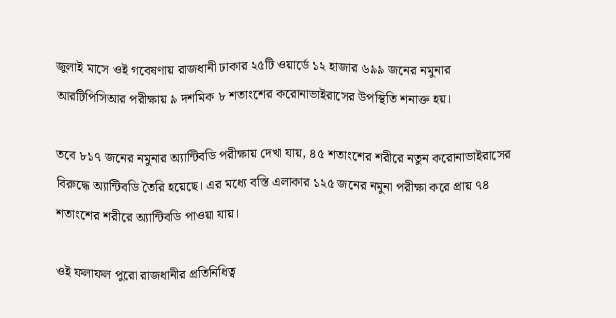জুলাই মাসে ওই গবেষণায় রাজধানী ঢাকার ২৫টি ওয়ার্ডে ১২ হাজার ৬৯৯ জনের নমুনার আরটিপিসিআর পরীক্ষায় ৯ দশমিক ৮ শতাংশের করোনাভাইরাসের উপস্থিতি শনাক্ত হয়।

তবে ৮১৭ জনের নমুনার অ্যান্টিবডি পরীক্ষায় দেখা যায়, ৪৫ শতাংশের শরীরে নতুন করোনাভাইরাসের বিরুদ্ধে অ্যান্টিবডি তৈরি হয়েছে। এর মধ্যে বস্তি এলাকার ১২৫ জনের নমুনা পরীক্ষা করে প্রায় ৭৪ শতাংশের শরীরে অ্যান্টিবডি পাওয়া যায়।

ওই ফলাফল পুরো রাজধানীর প্রতিনিধিত্ব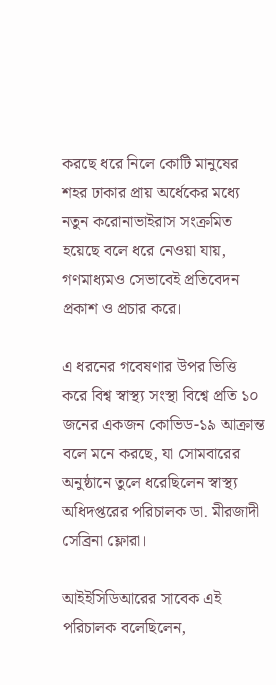করছে ধরে নিলে কোটি মানুষের শহর ঢাকার প্রায় অর্ধেকের মধ্যে নতুন করোনাভাইরাস সংক্রমিত হয়েছে বলে ধরে নেওয়া যায়, গণমাধ্যমও সেভাবেই প্রতিবেদন প্রকাশ ও প্রচার করে।

এ ধরনের গবেষণার উপর ভিত্তি করে বিশ্ব স্বাস্থ্য সংস্থা বিশ্বে প্রতি ১০ জনের একজন কোভিড-১৯ আক্রান্ত বলে মনে করছে, যা সোমবারের অনুষ্ঠানে তুলে ধরেছিলেন স্বাস্থ্য অধিদপ্তরের পরিচালক ডা. মীরজাদী সেব্রিনা ফ্লোরা।

আইইসিডিআরের সাবেক এই পরিচালক বলেছিলেন,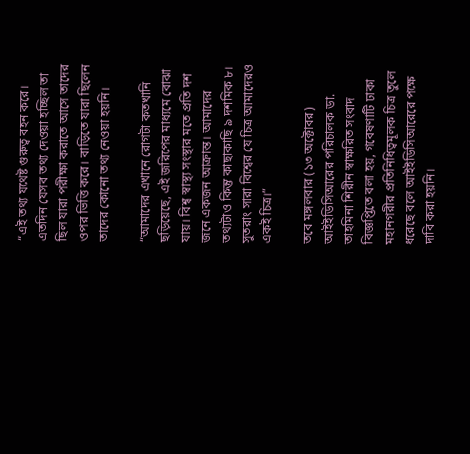“এই তথ্য যথেষ্ট গুরুত্ব বহন করে। এতদিন যেসব তথ্য দেওয়া হচ্ছিল তা ছিল যারা পরীক্ষা করাতে আসে তাদের ওপর ভিত্তি করে। বাড়িতে যারা ছিলেন তাদের কোনো তথ্য নেওয়া হয়নি।

“আমাদের এখানে রোগটা কতখানি ছড়িয়েছে, এই জরিপের মাধ্যমে বোঝা যায়। বিশ্ব স্বাস্থ্য সংস্থার মতে প্রতি দশ জনে একজন আক্রান্ত। আমাদের তথ্যটাও কিন্তু কাছাকাছি ৯ দশমিক ৮। সুতরাং সারা বিশ্বের যে চিত্র আমাদেরও একই চিত্র।”

তবে মঙ্গলবার (১৩ অক্টোবর) আইইডিসিআরের পরিচালক ডা. তাহমিনা শিরীন স্বাক্ষরিত সংবাদ বিজ্ঞপ্তিতে বলা হয়, গবেষণাটি ঢাকা মহানগরীর প্রতিনিধিত্বমূলক চিত্র তুলে ধরেছে বলে আইইডিসিআরেরে পক্ষে দাবি করা হয়নি।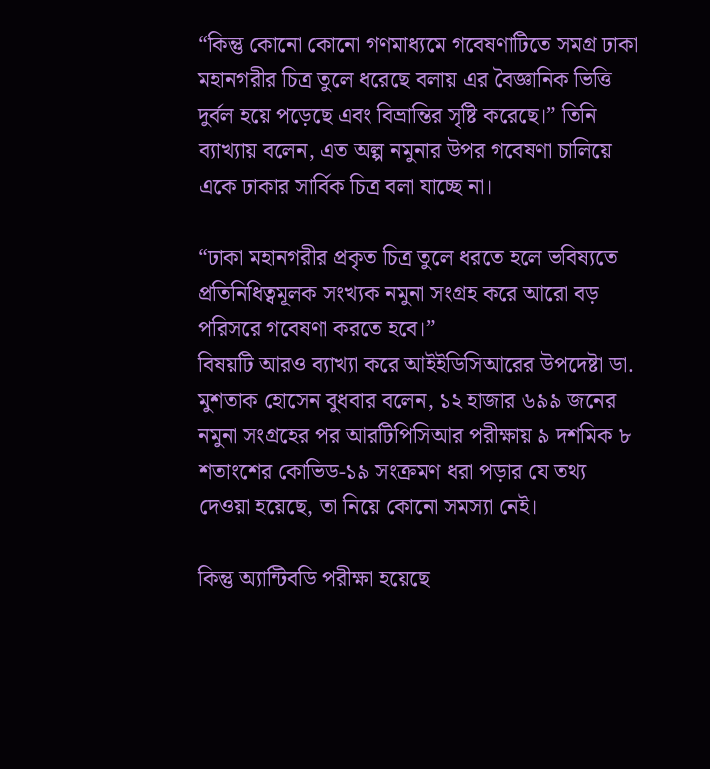“কিন্তু কোনো কোনো গণমাধ্যমে গবেষণাটিতে সমগ্র ঢাকা মহানগরীর চিত্র তুলে ধরেছে বলায় এর বৈজ্ঞানিক ভিত্তি দুর্বল হয়ে পড়েছে এবং বিভ্রান্তির সৃষ্টি করেছে।” তিনি ব্যাখ্যায় বলেন, এত অল্প নমুনার উপর গবেষণা চালিয়ে একে ঢাকার সার্বিক চিত্র বলা যাচ্ছে না।

“ঢাকা মহানগরীর প্রকৃত চিত্র তুলে ধরতে হলে ভবিষ্যতে প্রতিনিধিত্বমূলক সংখ্যক নমুনা সংগ্রহ করে আরো বড় পরিসরে গবেষণা করতে হবে।”
বিষয়টি আরও ব্যাখ্যা করে আইইডিসিআরের উপদেষ্টা ডা. মুশতাক হোসেন বুধবার বলেন, ১২ হাজার ৬৯৯ জনের নমুনা সংগ্রহের পর আরটিপিসিআর পরীক্ষায় ৯ দশমিক ৮ শতাংশের কোভিড-১৯ সংক্রমণ ধরা পড়ার যে তথ্য দেওয়া হয়েছে, তা নিয়ে কোনো সমস্যা নেই।

কিন্তু অ্যান্টিবডি পরীক্ষা হয়েছে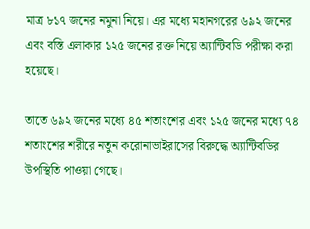মাত্র ৮১৭ জনের নমুনা নিয়ে। এর মধ্যে মহানগরের ৬৯২ জনের এবং বস্তি এলাকার ১২৫ জনের রক্ত নিয়ে অ্যান্টিবডি পরীক্ষা করা হয়েছে।

তাতে ৬৯২ জনের মধ্যে ৪৫ শতাংশের এবং ১২৫ জনের মধ্যে ৭৪ শতাংশের শরীরে নতুন করোনাভাইরাসের বিরুদ্ধে অ্যান্টিবডির উপস্থিতি পাওয়া গেছে।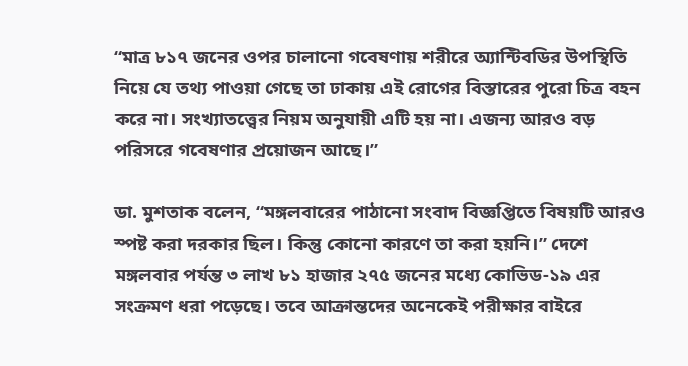“মাত্র ৮১৭ জনের ওপর চালানো গবেষণায় শরীরে অ্যান্টিবডির উপস্থিতি নিয়ে যে তথ্য পাওয়া গেছে তা ঢাকায় এই রোগের বিস্তারের পুরো চিত্র বহন করে না। সংখ্যাতত্ত্বের নিয়ম অনুযায়ী এটি হয় না। এজন্য আরও বড় পরিসরে গবেষণার প্রয়োজন আছে।”

ডা. মুশতাক বলেন, “মঙ্গলবারের পাঠানো সংবাদ বিজ্ঞপ্তিতে বিষয়টি আরও স্পষ্ট করা দরকার ছিল। কিন্তু কোনো কারণে তা করা হয়নি।” দেশে মঙ্গলবার পর্যন্ত ৩ লাখ ৮১ হাজার ২৭৫ জনের মধ্যে কোভিড-১৯ এর সংক্রমণ ধরা পড়েছে। তবে আক্রান্তদের অনেকেই পরীক্ষার বাইরে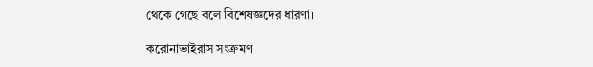থেকে গেছে বলে বিশেষজ্ঞদের ধারণা।

করোনাভাইরাস সংক্রমণ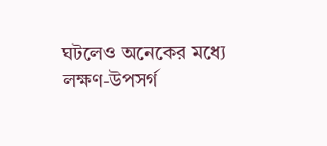ঘটলেও অনেকের মধ্যে লক্ষণ-উপসর্গ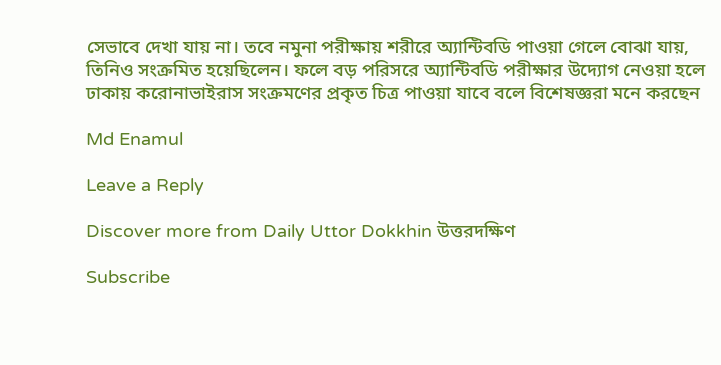সেভাবে দেখা যায় না। তবে নমুনা পরীক্ষায় শরীরে অ্যান্টিবডি পাওয়া গেলে বোঝা যায়, তিনিও সংক্রমিত হয়েছিলেন। ফলে বড় পরিসরে অ্যান্টিবডি পরীক্ষার উদ্যোগ নেওয়া হলে ঢাকায় করোনাভাইরাস সংক্রমণের প্রকৃত চিত্র পাওয়া যাবে বলে বিশেষজ্ঞরা মনে করছেন

Md Enamul

Leave a Reply

Discover more from Daily Uttor Dokkhin উত্তরদক্ষিণ

Subscribe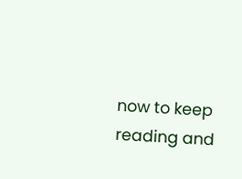now to keep reading and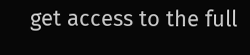get access to the full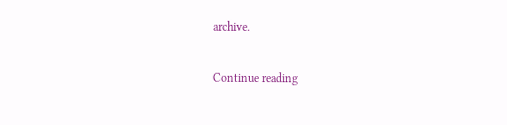archive.

Continue reading